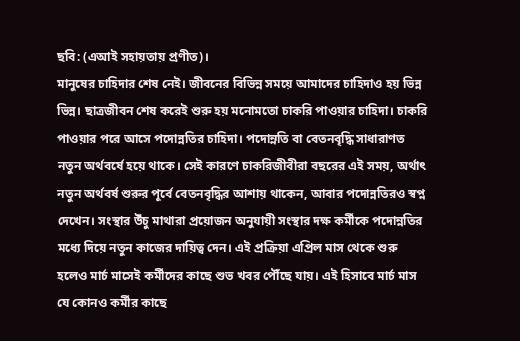ছবি: (এআই সহায়তায় প্রণীত)।
মানুষের চাহিদার শেষ নেই। জীবনের বিভিন্ন সময়ে আমাদের চাহিদাও হয় ভিন্ন ভিন্ন। ছাত্রজীবন শেষ করেই শুরু হয় মনোমতো চাকরি পাওয়ার চাহিদা। চাকরি পাওয়ার পরে আসে পদোন্নতির চাহিদা। পদোন্নতি বা বেতনবৃদ্ধি সাধারাণত নতুন অর্থবর্ষে হয়ে থাকে। সেই কারণে চাকরিজীবীরা বছরের এই সময়, অর্থাৎ নতুন অর্থবর্ষ শুরুর পূর্বে বেতনবৃদ্ধির আশায় থাকেন, আবার পদোন্নতিরও স্বপ্ন দেখেন। সংস্থার উঁচু মাথারা প্রয়োজন অনুযায়ী সংস্থার দক্ষ কর্মীকে পদোন্নতির মধ্যে দিয়ে নতুন কাজের দায়িত্ব দেন। এই প্রক্রিয়া এপ্রিল মাস থেকে শুরু হলেও মার্চ মাসেই কর্মীদের কাছে শুভ খবর পৌঁছে যায়। এই হিসাবে মার্চ মাস যে কোনও কর্মীর কাছে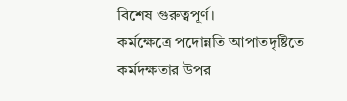বিশেষ গুরুত্বপূর্ণ।
কর্মক্ষেত্রে পদোন্নতি আপাতদৃষ্টিতে কর্মদক্ষতার উপর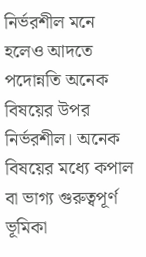নির্ভরশীল মনে হলেও আদতে পদোন্নতি অনেক বিষয়ের উপর নির্ভরশীল। অনেক বিষয়ের মধ্যে কপাল বা ভাগ্য গুরুত্বপূর্ণ ভূমিকা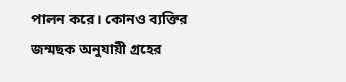পালন করে। কোনও ব্যক্তির জন্মছক অনুযায়ী গ্রহের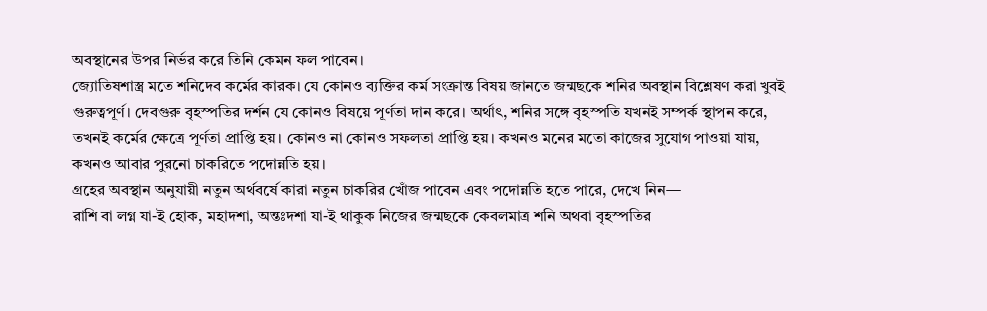অবস্থানের উপর নির্ভর করে তিনি কেমন ফল পাবেন।
জ্যোতিষশাস্ত্র মতে শনিদেব কর্মের কারক। যে কোনও ব্যক্তির কর্ম সংক্রান্ত বিষয় জানতে জন্মছকে শনির অবস্থান বিশ্লেষণ করা খুবই গুরুত্বপূর্ণ। দেবগুরু বৃহস্পতির দর্শন যে কোনও বিষয়ে পূর্ণতা দান করে। অর্থাৎ, শনির সঙ্গে বৃহস্পতি যখনই সম্পর্ক স্থাপন করে, তখনই কর্মের ক্ষেত্রে পূর্ণতা প্রাপ্তি হয়। কোনও না কোনও সফলতা প্রাপ্তি হয়। কখনও মনের মতো কাজের সুযোগ পাওয়া যায়, কখনও আবার পুরনো চাকরিতে পদোন্নতি হয়।
গ্রহের অবস্থান অনুযায়ী নতুন অর্থবর্ষে কারা নতুন চাকরির খোঁজ পাবেন এবং পদোন্নতি হতে পারে, দেখে নিন—
রাশি বা লগ্ন যা-ই হোক, মহাদশা, অন্তঃদশা যা-ই থাকুক নিজের জন্মছকে কেবলমাত্র শনি অথবা বৃহস্পতির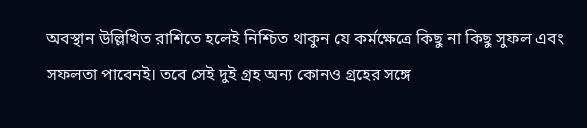অবস্থান উল্লিখিত রাশিতে হলেই নিশ্চিত থাকুন যে কর্মক্ষেত্রে কিছু না কিছু সুফল এবং সফলতা পাবেনই। তবে সেই দুই গ্রহ অন্য কোনও গ্রহের সঙ্গে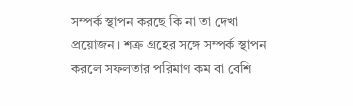সম্পর্ক স্থাপন করছে কি না তা দেখা প্রয়োজন। শত্রু গ্রহের সঙ্গে সম্পর্ক স্থাপন করলে সফলতার পরিমাণ কম বা বেশি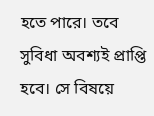হতে পারে। তবে সুবিধা অবশ্যই প্রাপ্তি হবে। সে বিষয়ে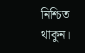নিশ্চিত থাকুন।